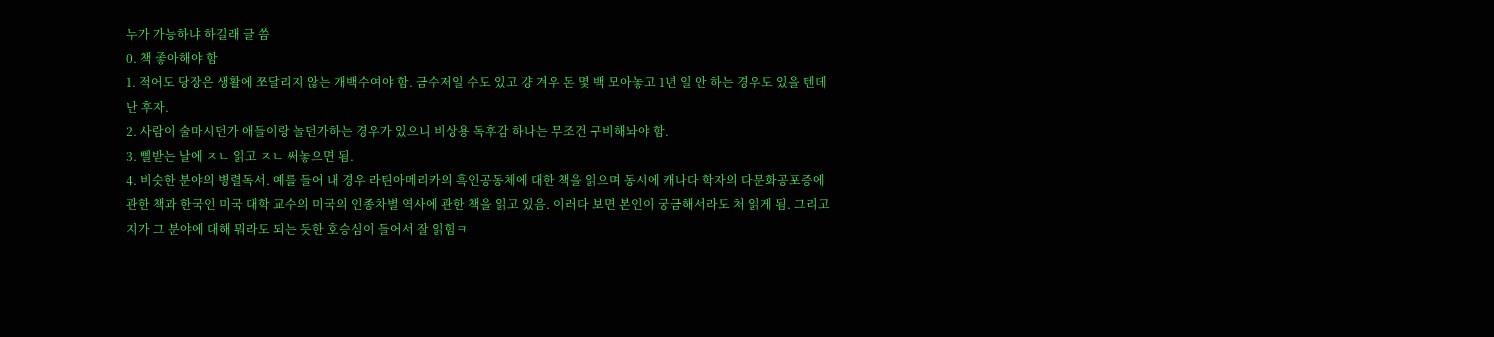누가 가능하냐 하길래 글 씀
0. 책 좋아해야 함
1. 적어도 당장은 생활에 쪼달리지 않는 개백수여야 함. 금수저일 수도 있고 걍 겨우 돈 몇 백 모아놓고 1년 일 안 하는 경우도 있을 텐데 난 후자.
2. 사람이 술마시던가 애들이랑 놀던가하는 경우가 있으니 비상용 독후감 하나는 무조건 구비해놔야 함.
3. 삘받는 날에 ㅈㄴ 읽고 ㅈㄴ 써놓으면 됨.
4. 비슷한 분야의 병렬독서. 예를 들어 내 경우 라틴아메리카의 흑인공동체에 대한 책을 읽으며 동시에 캐나다 학자의 다문화공포증에 관한 책과 한국인 미국 대학 교수의 미국의 인종차별 역사에 관한 책을 읽고 있음. 이러다 보면 본인이 궁금해서라도 처 읽게 됨. 그리고 지가 그 분야에 대해 뭐라도 되는 듯한 호승심이 들어서 잘 읽힘ㅋ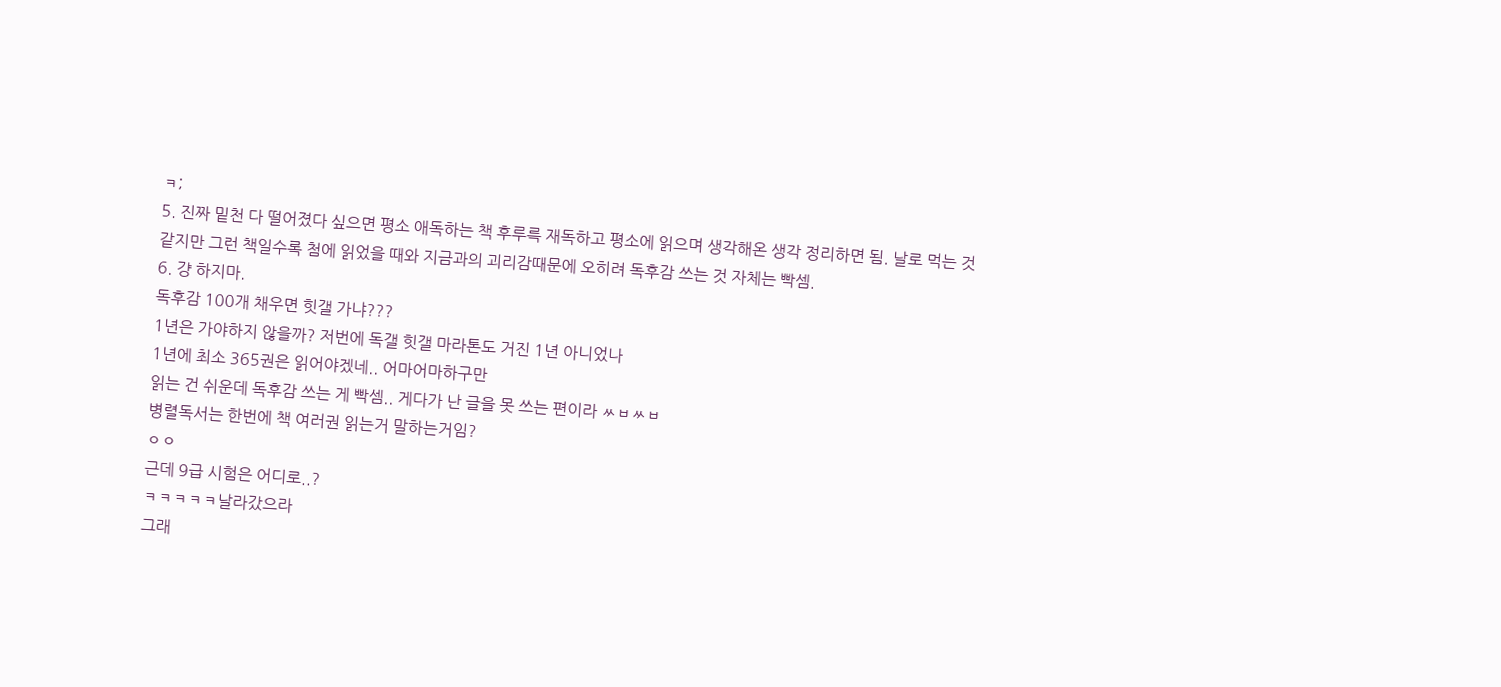ㅋ;
5. 진짜 밑천 다 떨어졌다 싶으면 평소 애독하는 책 후루륵 재독하고 평소에 읽으며 생각해온 생각 정리하면 됨. 날로 먹는 것같지만 그런 책일수록 첨에 읽었을 때와 지금과의 괴리감때문에 오히려 독후감 쓰는 것 자체는 빡셈.
6. 걍 하지마.
독후감 100개 채우면 힛갤 가냐???
1년은 가야하지 않을까? 저번에 독갤 힛갤 마라톤도 거진 1년 아니었나
1년에 최소 365권은 읽어야겠네.. 어마어마하구만
읽는 건 쉬운데 독후감 쓰는 게 빡셈.. 게다가 난 글을 못 쓰는 편이라 ㅆㅂㅆㅂ
병렬독서는 한번에 책 여러권 읽는거 말하는거임?
ㅇㅇ
근데 9급 시험은 어디로..?
ㅋㅋㅋㅋㅋ날라갔으라
그래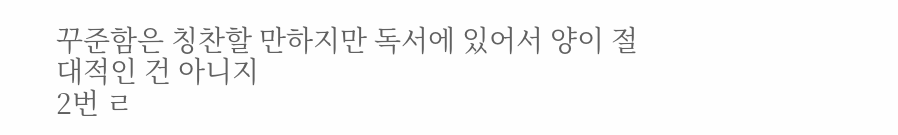꾸준함은 칭찬할 만하지만 독서에 있어서 양이 절대적인 건 아니지
2번 ㄹ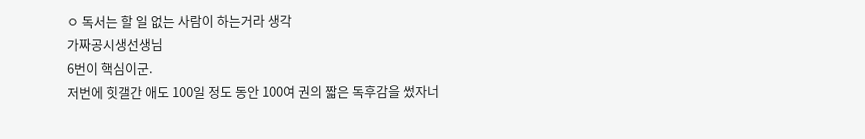ㅇ 독서는 할 일 없는 사람이 하는거라 생각
가짜공시생선생님
6번이 핵심이군.
저번에 힛갤간 애도 100일 정도 동안 100여 권의 짧은 독후감을 썼자너